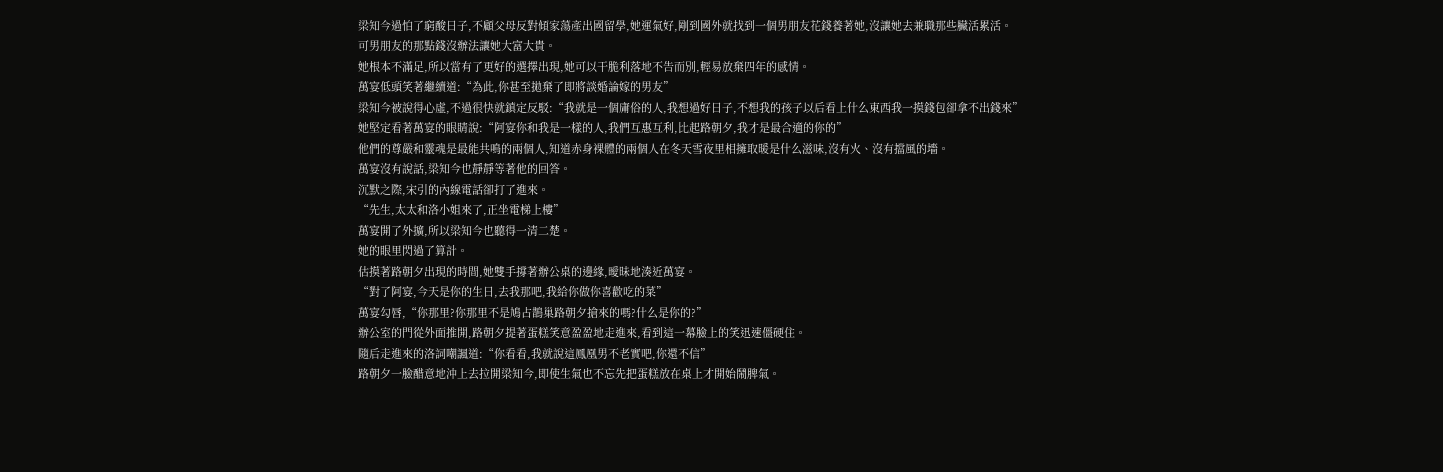梁知今過怕了窮酸日子,不顧父母反對傾家蕩產出國留學,她運氣好,剛到國外就找到一個男朋友花錢養著她,沒讓她去兼職那些臟活累活。
可男朋友的那點錢沒辦法讓她大富大貴。
她根本不滿足,所以當有了更好的選擇出現,她可以干脆利落地不告而別,輕易放棄四年的感情。
萬宴低頭笑著繼續道:“為此,你甚至拋棄了即將談婚論嫁的男友”
梁知今被說得心虛,不過很快就鎮定反駁:“我就是一個庸俗的人,我想過好日子,不想我的孩子以后看上什么東西我一摸錢包卻拿不出錢來”
她堅定看著萬宴的眼睛說:“阿宴你和我是一樣的人,我們互惠互利,比起路朝夕,我才是最合適的你的”
他們的尊嚴和靈魂是最能共鳴的兩個人,知道赤身裸體的兩個人在冬天雪夜里相擁取暖是什么滋味,沒有火、沒有擋風的墻。
萬宴沒有說話,梁知今也靜靜等著他的回答。
沉默之際,宋引的內線電話卻打了進來。
“先生,太太和洛小姐來了,正坐電梯上樓”
萬宴開了外擴,所以梁知今也聽得一清二楚。
她的眼里閃過了算計。
估摸著路朝夕出現的時間,她雙手撐著辦公桌的邊緣,曖昧地湊近萬宴。
“對了阿宴,今天是你的生日,去我那吧,我給你做你喜歡吃的菜”
萬宴勾唇,“你那里?你那里不是鳩占鵲巢路朝夕搶來的嗎?什么是你的?”
辦公室的門從外面推開,路朝夕提著蛋糕笑意盈盈地走進來,看到這一幕臉上的笑迅速僵硬住。
隨后走進來的洛詞嘲諷道:“你看看,我就說這鳳凰男不老實吧,你還不信”
路朝夕一臉醋意地沖上去拉開梁知今,即使生氣也不忘先把蛋糕放在桌上才開始鬧脾氣。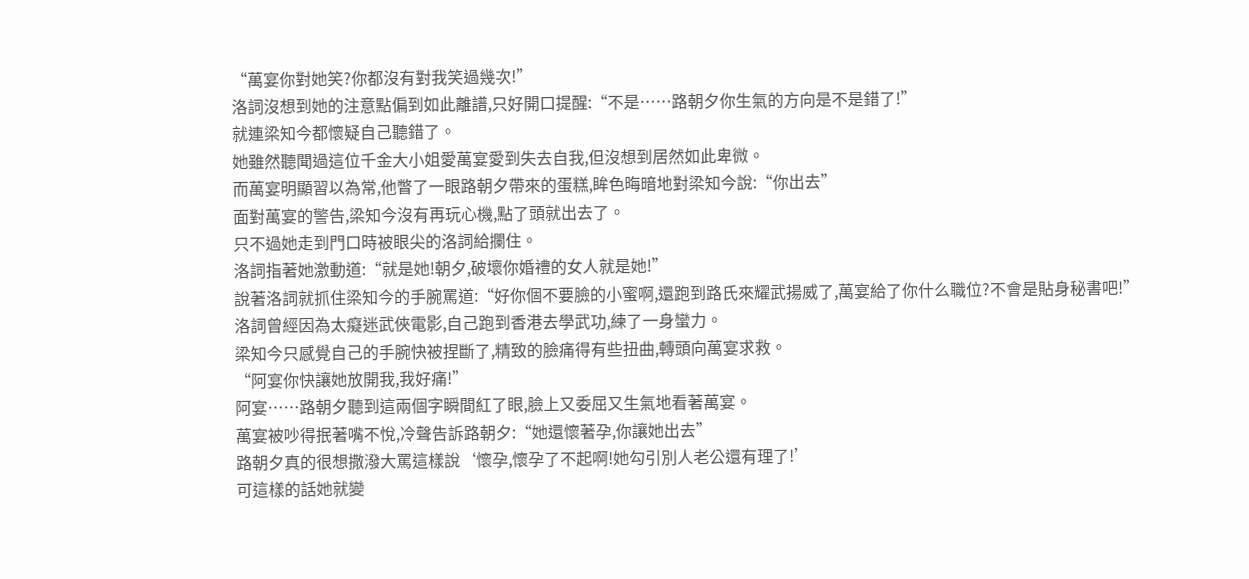“萬宴你對她笑?你都沒有對我笑過幾次!”
洛詞沒想到她的注意點偏到如此離譜,只好開口提醒:“不是……路朝夕你生氣的方向是不是錯了!”
就連梁知今都懷疑自己聽錯了。
她雖然聽聞過這位千金大小姐愛萬宴愛到失去自我,但沒想到居然如此卑微。
而萬宴明顯習以為常,他瞥了一眼路朝夕帶來的蛋糕,眸色晦暗地對梁知今說:“你出去”
面對萬宴的警告,梁知今沒有再玩心機,點了頭就出去了。
只不過她走到門口時被眼尖的洛詞給攔住。
洛詞指著她激動道:“就是她!朝夕,破壞你婚禮的女人就是她!”
說著洛詞就抓住梁知今的手腕罵道:“好你個不要臉的小蜜啊,還跑到路氏來耀武揚威了,萬宴給了你什么職位?不會是貼身秘書吧!”
洛詞曾經因為太癡迷武俠電影,自己跑到香港去學武功,練了一身蠻力。
梁知今只感覺自己的手腕快被捏斷了,精致的臉痛得有些扭曲,轉頭向萬宴求救。
“阿宴你快讓她放開我,我好痛!”
阿宴……路朝夕聽到這兩個字瞬間紅了眼,臉上又委屈又生氣地看著萬宴。
萬宴被吵得抿著嘴不悅,冷聲告訴路朝夕:“她還懷著孕,你讓她出去”
路朝夕真的很想撒潑大罵這樣說‘懷孕,懷孕了不起啊!她勾引別人老公還有理了!’
可這樣的話她就變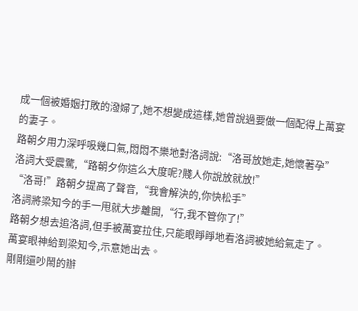成一個被婚姻打敗的潑婦了,她不想變成這樣,她曾說過要做一個配得上萬宴的妻子。
路朝夕用力深呼吸幾口氣,悶悶不樂地對洛詞說:“洛哥放她走,她懷著孕”
洛詞大受震驚,“路朝夕你這么大度呢?賤人你說放就放!”
“洛哥!”路朝夕提高了聲音,“我會解決的,你快松手”
洛詞將梁知今的手一甩就大步離開,“行,我不管你了!”
路朝夕想去追洛詞,但手被萬宴拉住,只能眼睜睜地看洛詞被她給氣走了。
萬宴眼神給到梁知今,示意她出去。
剛剛還吵鬧的辦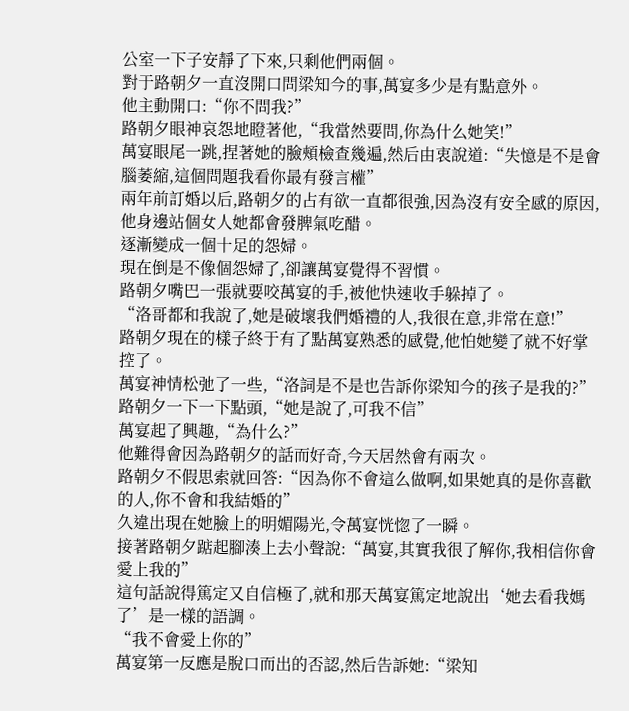公室一下子安靜了下來,只剩他們兩個。
對于路朝夕一直沒開口問梁知今的事,萬宴多少是有點意外。
他主動開口:“你不問我?”
路朝夕眼神哀怨地瞪著他,“我當然要問,你為什么她笑!”
萬宴眼尾一跳,捏著她的臉頰檢查幾遍,然后由衷說道:“失憶是不是會腦萎縮,這個問題我看你最有發言權”
兩年前訂婚以后,路朝夕的占有欲一直都很強,因為沒有安全感的原因,他身邊站個女人她都會發脾氣吃醋。
逐漸變成一個十足的怨婦。
現在倒是不像個怨婦了,卻讓萬宴覺得不習慣。
路朝夕嘴巴一張就要咬萬宴的手,被他快速收手躲掉了。
“洛哥都和我說了,她是破壞我們婚禮的人,我很在意,非常在意!”
路朝夕現在的樣子終于有了點萬宴熟悉的感覺,他怕她變了就不好掌控了。
萬宴神情松弛了一些,“洛詞是不是也告訴你梁知今的孩子是我的?”
路朝夕一下一下點頭,“她是說了,可我不信”
萬宴起了興趣,“為什么?”
他難得會因為路朝夕的話而好奇,今天居然會有兩次。
路朝夕不假思索就回答:“因為你不會這么做啊,如果她真的是你喜歡的人,你不會和我結婚的”
久違出現在她臉上的明媚陽光,令萬宴恍惚了一瞬。
接著路朝夕踮起腳湊上去小聲說:“萬宴,其實我很了解你,我相信你會愛上我的”
這句話說得篤定又自信極了,就和那天萬宴篤定地說出‘她去看我媽了’是一樣的語調。
“我不會愛上你的”
萬宴第一反應是脫口而出的否認,然后告訴她:“梁知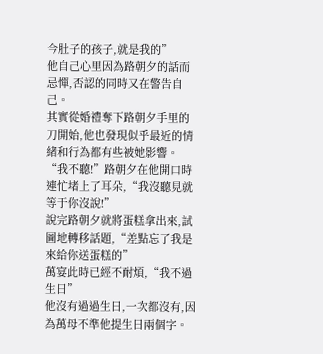今肚子的孩子,就是我的”
他自己心里因為路朝夕的話而忌憚,否認的同時又在警告自己。
其實從婚禮奪下路朝夕手里的刀開始,他也發現似乎最近的情緒和行為都有些被她影響。
“我不聽!”路朝夕在他開口時連忙堵上了耳朵,“我沒聽見就等于你沒說!”
說完路朝夕就將蛋糕拿出來,試圖地轉移話題,“差點忘了我是來給你送蛋糕的”
萬宴此時已經不耐煩,“我不過生日”
他沒有過過生日,一次都沒有,因為萬母不準他提生日兩個字。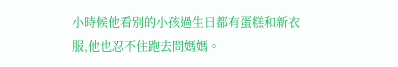小時候他看別的小孩過生日都有蛋糕和新衣服,他也忍不住跑去問媽媽。